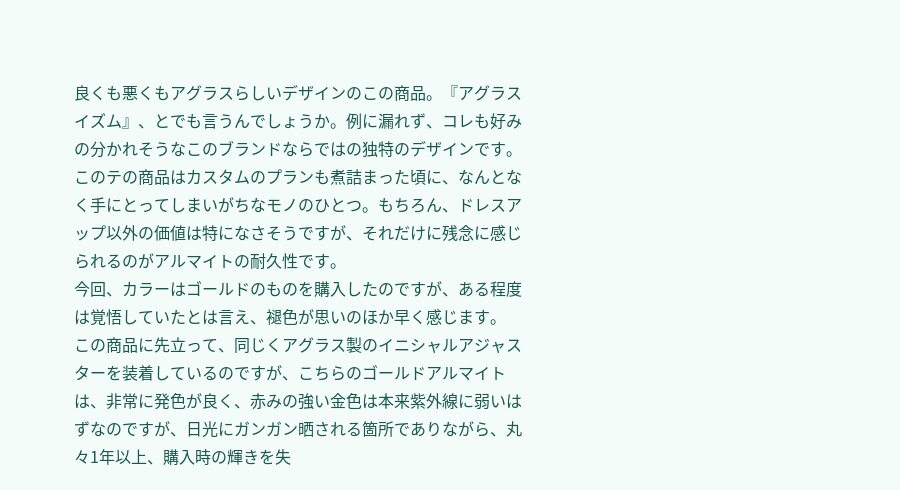良くも悪くもアグラスらしいデザインのこの商品。『アグラスイズム』、とでも言うんでしょうか。例に漏れず、コレも好みの分かれそうなこのブランドならではの独特のデザインです。
このテの商品はカスタムのプランも煮詰まった頃に、なんとなく手にとってしまいがちなモノのひとつ。もちろん、ドレスアップ以外の価値は特になさそうですが、それだけに残念に感じられるのがアルマイトの耐久性です。
今回、カラーはゴールドのものを購入したのですが、ある程度は覚悟していたとは言え、褪色が思いのほか早く感じます。
この商品に先立って、同じくアグラス製のイニシャルアジャスターを装着しているのですが、こちらのゴールドアルマイトは、非常に発色が良く、赤みの強い金色は本来紫外線に弱いはずなのですが、日光にガンガン晒される箇所でありながら、丸々1年以上、購入時の輝きを失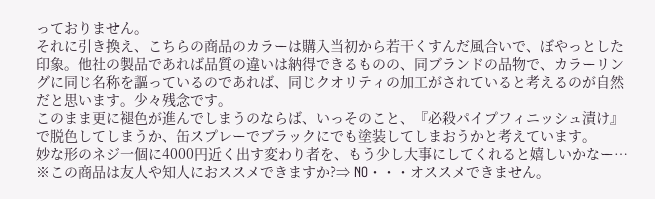っておりません。
それに引き換え、こちらの商品のカラーは購入当初から若干くすんだ風合いで、ぼやっとした印象。他社の製品であれば品質の違いは納得できるものの、同ブランドの品物で、カラーリングに同じ名称を謳っているのであれば、同じクオリティの加工がされていると考えるのが自然だと思います。少々残念です。
このまま更に褪色が進んでしまうのならば、いっそのこと、『必殺パイプフィニッシュ漬け』で脱色してしまうか、缶スプレーでブラックにでも塗装してしまおうかと考えています。
妙な形のネジ一個に4000円近く出す変わり者を、もう少し大事にしてくれると嬉しいかなー…
※この商品は友人や知人におススメできますか?⇒ NO・・・オススメできません。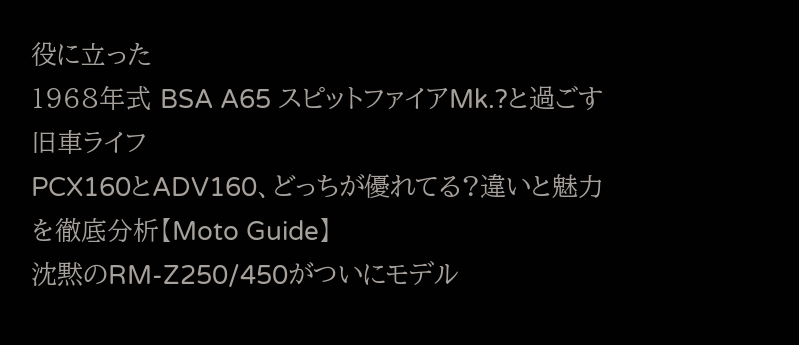役に立った
1968年式 BSA A65 スピットファイアMk.?と過ごす旧車ライフ
PCX160とADV160、どっちが優れてる?違いと魅力を徹底分析【Moto Guide】
沈黙のRM-Z250/450がついにモデル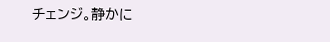チェンジ。静かに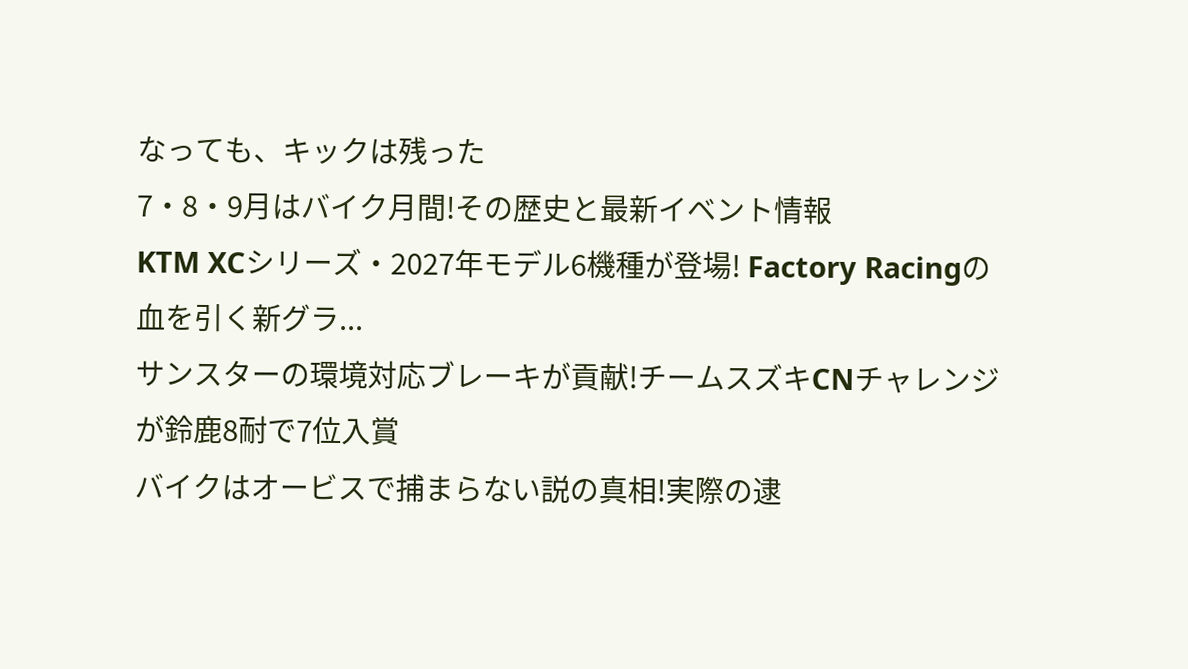なっても、キックは残った
7・8・9月はバイク月間!その歴史と最新イベント情報
KTM XCシリーズ・2027年モデル6機種が登場! Factory Racingの血を引く新グラ...
サンスターの環境対応ブレーキが貢献!チームスズキCNチャレンジが鈴鹿8耐で7位入賞
バイクはオービスで捕まらない説の真相!実際の逮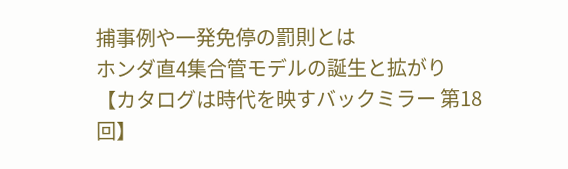捕事例や一発免停の罰則とは
ホンダ直4集合管モデルの誕生と拡がり【カタログは時代を映すバックミラー 第18回】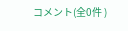コメント(全0件 )